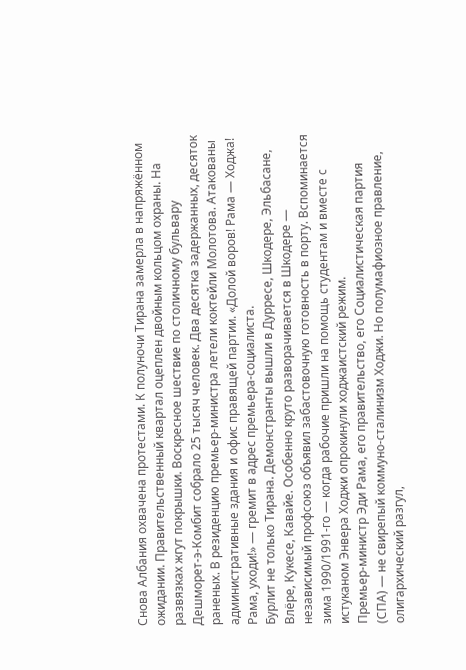Снова Албания охвачена протестами. К полуночи Тирана замерла в напряжённом ожидании. Правительственный квартал оцеплен двойным кольцом охраны. На развязках жгут покрышки. Воскресное шествие по столичному бульвару Дешморет-э-Комбит собрало 25 тысяч человек. Два десятка задержанных, десяток раненых. В резиденцию премьер-министра летели коктейли Молотова. Атакованы административные здания и офис правящей партии. «Долой воров! Рама — Ходжа! Рама, уходи!» — гремит в адрес премьера-социалиста.
Бурлит не только Тирана. Демонстранты вышли в Дурресе, Шкодере, Эльбасане, Влёре, Кукесе, Кавайе. Особенно круто разворачивается в Шкодере — независимый профсоюз объявил забастовочную готовность в порту. Вспоминается зима 1990/1991-го — когда рабочие пришли на помощь студентам и вместе с истуканом Энвера Ходжи опрокинули ходжаистский режим.
Премьер-министр Эди Рама, его правительство, его Социалистическая партия (СПА) — не свирепый коммуно-сталинизм Ходжи. Но полумафиозное правление, олигархический разгул,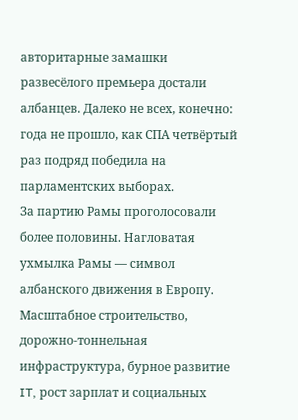авторитарные замашки развесёлого премьера достали албанцев. Далеко не всех, конечно: года не прошло, как СПА четвёртый раз подряд победила на парламентских выборах.
За партию Рамы проголосовали более половины. Нагловатая ухмылка Рамы — символ албанского движения в Европу. Масштабное строительство, дорожно-тоннельная инфраструктура, бурное развитие IT, рост зарплат и социальных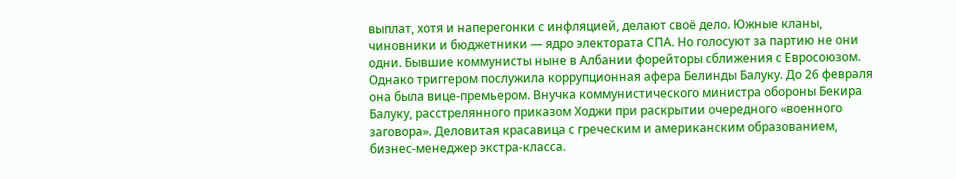выплат, хотя и наперегонки с инфляцией, делают своё дело. Южные кланы, чиновники и бюджетники — ядро электората СПА. Но голосуют за партию не они одни. Бывшие коммунисты ныне в Албании форейторы сближения с Евросоюзом.
Однако триггером послужила коррупционная афера Белинды Балуку. До 26 февраля она была вице-премьером. Внучка коммунистического министра обороны Бекира Балуку, расстрелянного приказом Ходжи при раскрытии очередного «военного заговора». Деловитая красавица с греческим и американским образованием, бизнес-менеджер экстра-класса.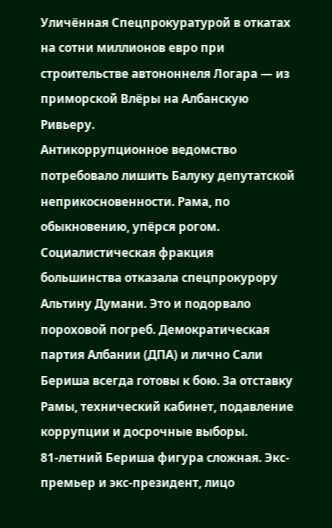Уличённая Спецпрокуратурой в откатах на сотни миллионов евро при строительстве автононнеля Логара — из приморской Влёры на Албанскую Ривьеру.
Антикоррупционное ведомство потребовало лишить Балуку депутатской неприкосновенности. Рама, по обыкновению, упёрся рогом. Социалистическая фракция большинства отказала спецпрокурору Альтину Думани. Это и подорвало пороховой погреб. Демократическая партия Албании (ДПА) и лично Сали Бериша всегда готовы к бою. За отставку Рамы, технический кабинет, подавление коррупции и досрочные выборы.
81-летний Бериша фигура сложная. Экс-премьер и экс-президент, лицо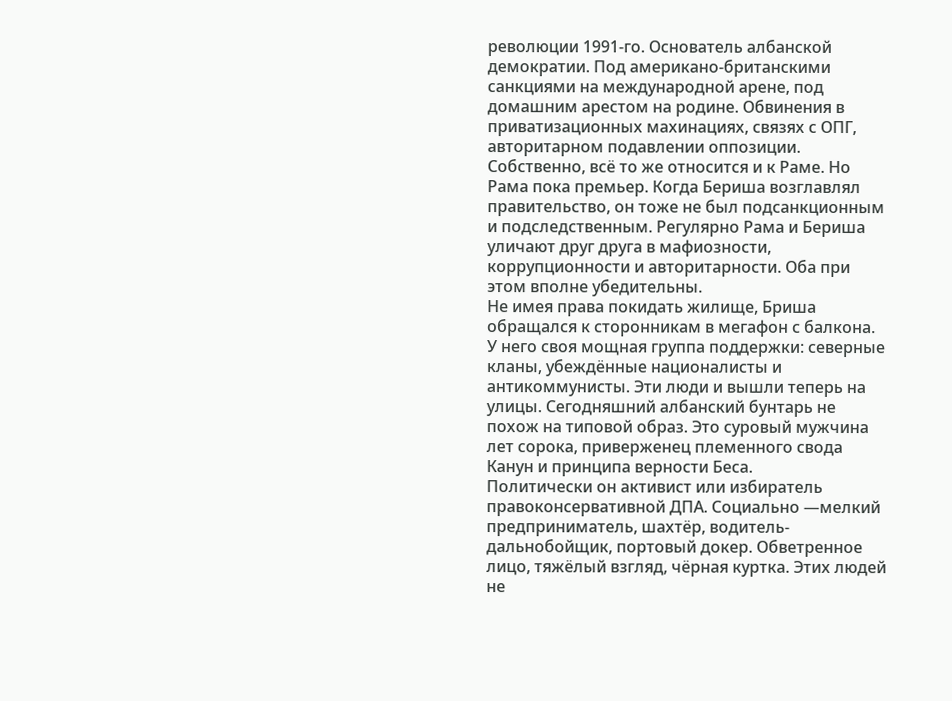революции 1991-го. Основатель албанской демократии. Под американо-британскими санкциями на международной арене, под домашним арестом на родине. Обвинения в приватизационных махинациях, связях с ОПГ, авторитарном подавлении оппозиции. Собственно, всё то же относится и к Раме. Но Рама пока премьер. Когда Бериша возглавлял правительство, он тоже не был подсанкционным и подследственным. Регулярно Рама и Бериша уличают друг друга в мафиозности, коррупционности и авторитарности. Оба при этом вполне убедительны.
Не имея права покидать жилище, Бриша обращался к сторонникам в мегафон с балкона. У него своя мощная группа поддержки: северные кланы, убеждённые националисты и антикоммунисты. Эти люди и вышли теперь на улицы. Сегодняшний албанский бунтарь не похож на типовой образ. Это суровый мужчина лет сорока, приверженец племенного свода Канун и принципа верности Беса.
Политически он активист или избиратель правоконсервативной ДПА. Социально —мелкий предприниматель, шахтёр, водитель-дальнобойщик, портовый докер. Обветренное лицо, тяжёлый взгляд, чёрная куртка. Этих людей не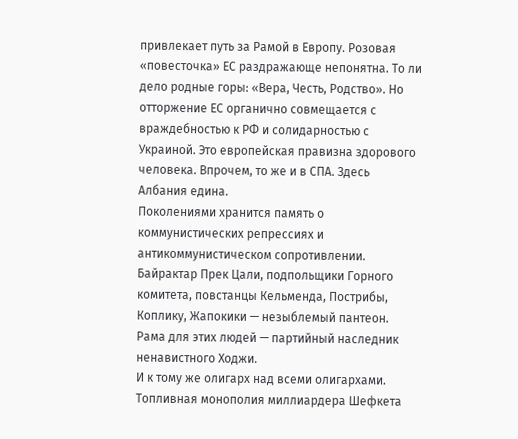привлекает путь за Рамой в Европу. Розовая «повесточка» ЕС раздражающе непонятна. То ли дело родные горы: «Вера, Честь, Родство». Но отторжение ЕС органично совмещается с враждебностью к РФ и солидарностью с Украиной. Это европейская правизна здорового человека. Впрочем, то же и в СПА. Здесь Албания едина.
Поколениями хранится память о коммунистических репрессиях и антикоммунистическом сопротивлении. Байрактар Прек Цали, подпольщики Горного комитета, повстанцы Кельменда, Пострибы, Коплику, Жапокики — незыблемый пантеон. Рама для этих людей — партийный наследник ненавистного Ходжи.
И к тому же олигарх над всеми олигархами. Топливная монополия миллиардера Шефкета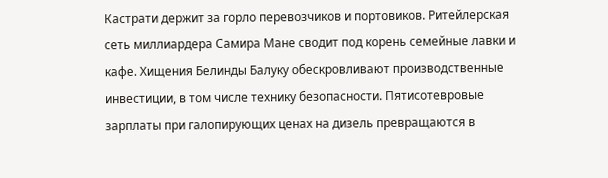Кастрати держит за горло перевозчиков и портовиков. Ритейлерская сеть миллиардера Самира Мане сводит под корень семейные лавки и кафе. Хищения Белинды Балуку обескровливают производственные инвестиции, в том числе технику безопасности. Пятисотевровые зарплаты при галопирующих ценах на дизель превращаются в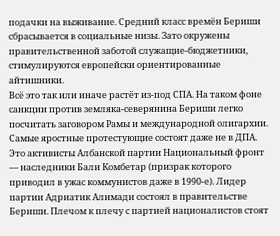подачки на выживание. Средний класс времён Бериши сбрасывается в социальные низы. Зато окружены правительственной заботой служащие-бюджетники, стимулируются европейски ориентированные айтишники.
Всё это так или иначе растёт из-под СПА. На таком фоне санкции против земляка-северянина Бериши легко посчитать заговором Рамы и международной олигархии.
Самые яростные протестующие состоят даже не в ДПА. Это активисты Албанской партии Национальный фронт — наследники Бали Комбетар (призрак которого приводил в ужас коммунистов даже в 1990-е). Лидер партии Адриатик Алимади состоял в правительстве Бериши. Плечом к плечу с партией националистов стоят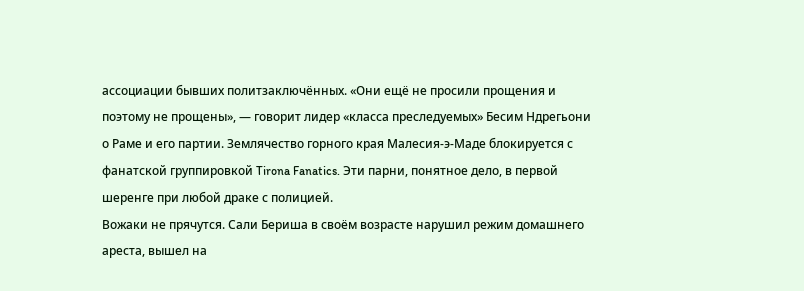ассоциации бывших политзаключённых. «Они ещё не просили прощения и поэтому не прощены», — говорит лидер «класса преследуемых» Бесим Ндрегьони о Раме и его партии. Землячество горного края Малесия-э-Маде блокируется с фанатской группировкой Tirona Fanatics. Эти парни, понятное дело, в первой шеренге при любой драке с полицией.
Вожаки не прячутся. Сали Бериша в своём возрасте нарушил режим домашнего ареста, вышел на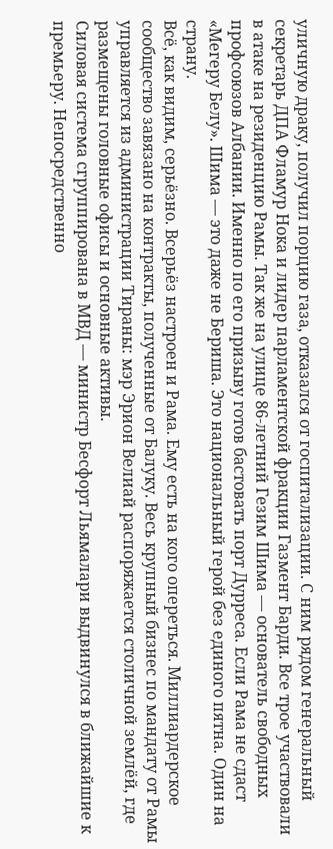уличную драку, получил порцию газа, отказался от госпитализации. С ним рядом генеральный секретарь ДПА Фламур Нока и лидер парламентской фракции Газмент Барди. Все трое участвовали в атаке на резиденцию Рамы. Так же на улице 86-летний Гезим Шима — основатель свободных профсоюзов Албании. Именно по его призыву готов бастовать порт Дурреса. Если Рама не сдаст «Мегеру Белу». Шима — это даже не Бериша. Это национальный герой без единого пятна. Один на страну.
Всё, как видим, серьёзно. Всерьёз настроен и Рама. Ему есть на кого опереться. Миллиардерское сообщество завязано на контракты, полученные от Балуку. Весь крупный бизнес по мандату от Рамы управляется из администрации Тираны: мэр Эрион Велиай распоряжается столичной землёй, где размещены головные офисы и основные активы.
Силовая система сгруппирована в МВД — министр Бесфорт Льямалари выдвинулся в ближайшие к премьеру. Непосредственно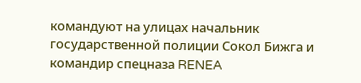командуют на улицах начальник государственной полиции Сокол Бижга и командир спецназа RENEA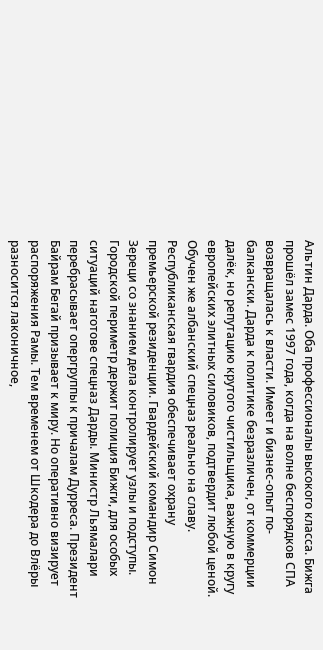Альтин Дарда. Оба профессионалы высокого класса. Бижга прошёл замес 1997 года, когда на волне беспорядков СПА возвращалась к власти. Имеет и бизнес-опыт по-балкански. Дарда к политике безразличен, от коммерции далёк, но репутацию крутого чистильщика, важную в кругу европейских элитных силовиков, подтвердит любой ценой. Обучен же албанский спецназ реально на славу.
Республиканская гвардия обеспечивает охрану премьерской резиденции. Гвардейский командир Симон Зереци со знанием дела контролирует узлы и подступы. Городской периметр держит полиция Бижги, для особых ситуаций наготове спецназ Дарды. Министр Льямалари перебрасывает опергруппы к причалам Дурреса. Президент Байрам Бегай призывает к миру. Но оперативно визирует распоряжения Рамы. Тем временем от Шкодера до Влёры разносится лаконичное,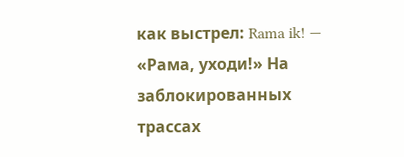как выстрел: Rama ik! — «Рама, уходи!» На заблокированных трассах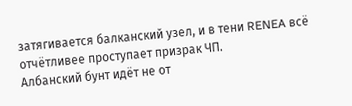затягивается балканский узел, и в тени RENEA всё отчётливее проступает призрак ЧП.
Албанский бунт идёт не от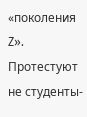«поколения Z». Протестуют не студенты-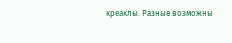креаклы. Разные возможны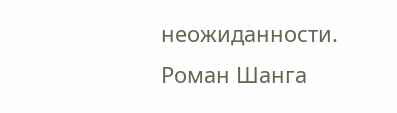неожиданности.
Роман Шанга